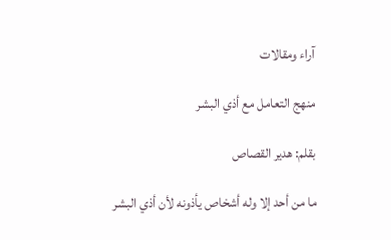آراء ومقالات

منهج التعامل مع أذي البشر

بقلم: هدير القصاص

ما من أحد إلا وله أشخاص يأذونه لأن أذي البشر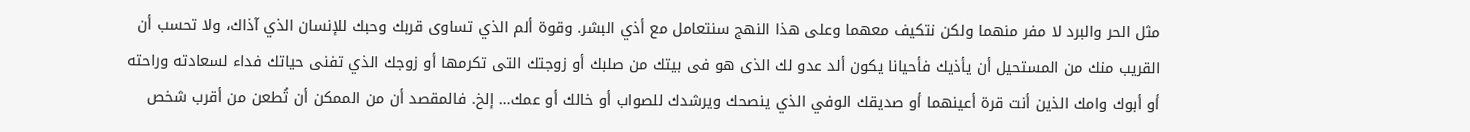مثل الحر والبرد لا مفر منهما ولكن نتكيف معهما وعلى هذا النهج سنتعامل مع أذي البشر. وقوة ألم الذي تساوى قربك وحبك للإنسان الذي آذاك، ولا تحسب أن القريب منك من المستحيل أن يأذيك فأحيانا يكون ألد عدو لك الذى هو فى بيتك من صلبك أو زوجتك التى تكرمها أو زوجك الذي تفنى حياتك فداء لسعادته وراحته أو أبوك وامك الذين أنت قرة أعينهما أو صديقك الوفي الذي ينصحك ويرشدك للصواب أو خالك أو عمك… إلخ. فالمقصد أن من الممكن أن تُطعن من أقرب شخص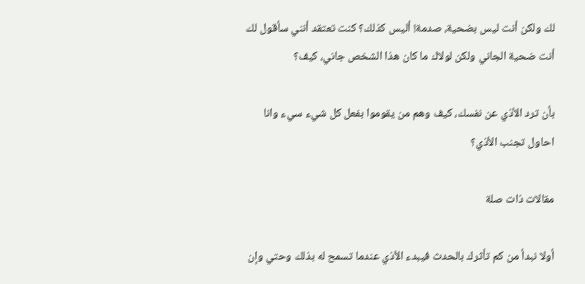لك ولكن أنت ليس بضحية، صدمة! أليس كذلك؟ كنت تعتقد أنني سأقول لك أنت ضحية الجاني ولكن لولاك ما كان هذا الشخص جاني، كيف؟

بأن ترد الأذي عن نفسك، كيف وهم من يقوموا بفعل كل شيء سيء وانا احاول تجنب الأذي؟

مقالات ذات صلة

أولا نبدأ من كم تأثرك بالحدث فيبدء الأذي عندما تسمح له بذلك وحتي وإن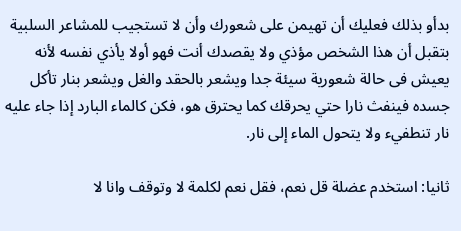بدأو بذلك فعليك أن تهيمن على شعورك وأن لا تستجيب للمشاعر السلبية بتقبل أن هذا الشخص مؤذي ولا يقصدك أنت فهو أولا يأذي نفسه لأنه يعيش فى حالة شعورية سيئة جدا ويشعر بالحقد والغل ويشعر بنار تأكل جسده فينفث نارا حتي يحرقك كما يحترق هو، فكن كالماء البارد إذا جاء عليه نار تنطفيء ولا يتحول الماء إلى نار.

ثانيا: استخدم عضلة قل نعم، فقل نعم لكلمة لا وتوقف وانا لا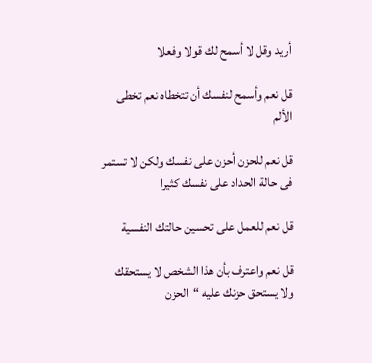أريد وقل لا أسمح لك قولا وفعلا

قل نعم وأسمح لنفسك أن تتخطاه نعم تخطى الألم

قل نعم للحزن أحزن على نفسك ولكن لا تستمر فى حالة الحداد على نفسك كثيرا

قل نعم للعمل على تحسين حالتك النفسية

قل نعم واعترف بأن هذا الشخص لا يستحقك ولا يستحق حزنك عليه “الحزن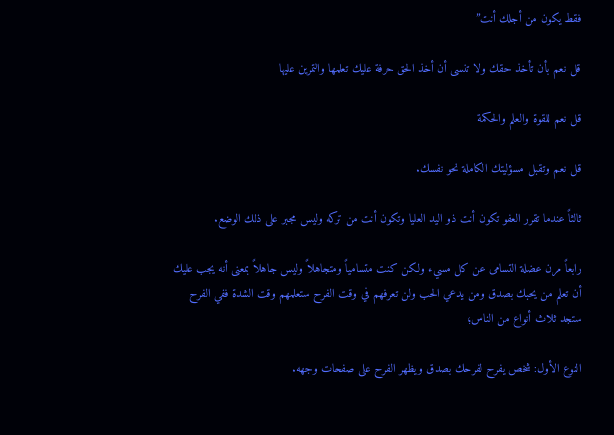فقط يكون من أجلك أنت”

قل نعم بأن تأخذ حقك ولا تنسى أن أخذ الحق حرفة عليك تعلمها والتمرين عليها

قل نعم للقوة والعلم والحكمة

قل نعم وتقبل مسؤليتك الكاملة نحو نفسك.

ثالثاً عندما تقرر العفو تكون أنت ذو اليد العليا وتكون أنت من تركه وليس مجبر على ذلك الوضع.

رابعاً مرن عضلة التسامى عن كل مسيء ولكن كنت متسامياً ومتجاهلاً وليس جاهلاً بمعنى أنه يجب عليك أن تعلم من يحبك بصدق ومن يدعي الحب ولن تعرفهم في وقت الفرح ستعلمهم وقت الشدة ففي الفرح ستجد ثلاث أنواع من الناس؛

النوع الأول: شخص يفرح لفرحك بصدق ويظهر الفرح على صفحات وجهه.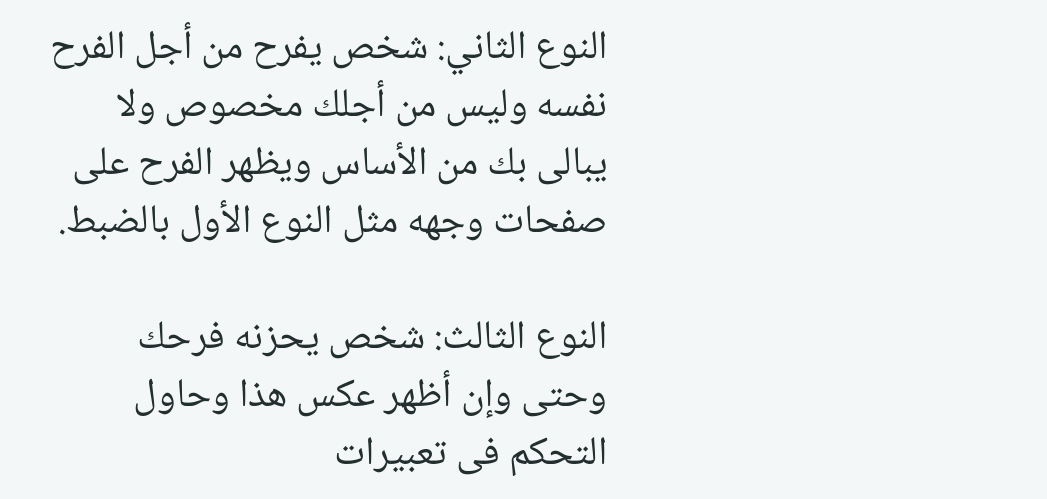النوع الثاني: شخص يفرح من أجل الفرح نفسه وليس من أجلك مخصوص ولا يبالى بك من الأساس ويظهر الفرح على صفحات وجهه مثل النوع الأول بالضبط.

النوع الثالث: شخص يحزنه فرحك وحتى وإن أظهر عكس هذا وحاول التحكم فى تعبيرات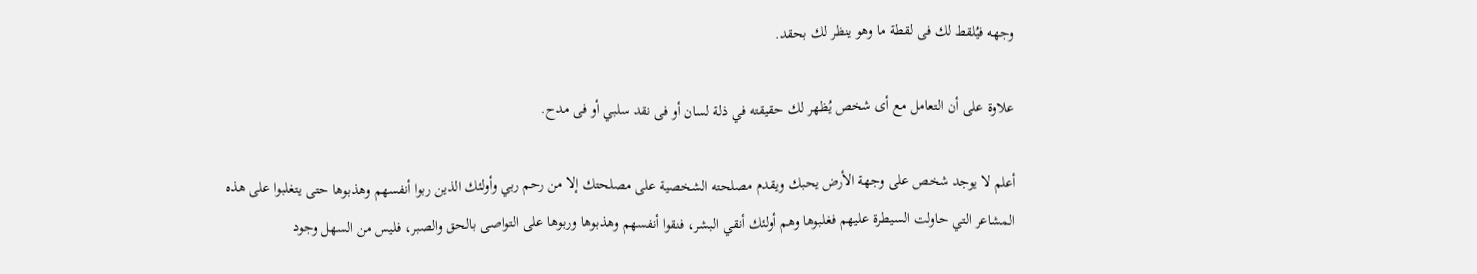وجهه فيُلقط لك فى لقطة ما وهو ينظر لك بحقد.

علاوة على أن التعامل مع أى شخص يُظهر لك حقيقته في ذلة لسان أو فى نقد سلبي أو فى مدح.

أعلم لا يوجد شخص على وجهة الأرض يحبك ويقدم مصلحته الشخصية على مصلحتك إلا من رحم ربي وأولئك الذين ربوا أنفسهم وهذبوها حتى يتغلبوا على هذه المشاعر التي حاولت السيطرة عليهم فغلبوها وهم أولئك أنقي البشر، فنقوا أنفسهم وهذبوها وربوها على التواصى بالحق والصبر، فليس من السهل وجود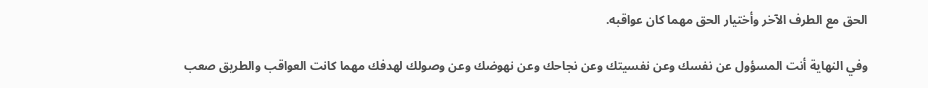الحق مع الطرف الآخر وأختيار الحق مهما كان عواقبه.

وفي النهاية أنت المسؤول عن نفسك وعن نفسيتك وعن نجاحك وعن نهوضك وعن وصولك لهدفك مهما كانت العواقب والطريق صعب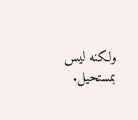ولكنه ليس بمستحيل.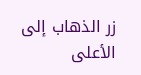زر الذهاب إلى الأعلى